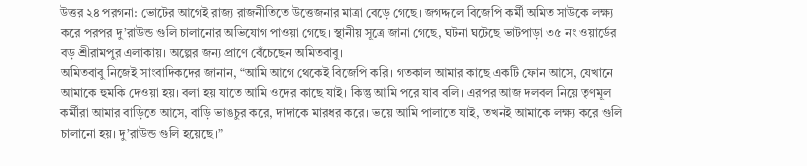উত্তর ২৪ পরগনা: ভোটের আগেই রাজ্য রাজনীতিতে উত্তেজনার মাত্রা বেড়ে গেছে। জগদ্দলে বিজেপি কর্মী অমিত সাউকে লক্ষ্য করে পরপর দু’রাউন্ড গুলি চালানোর অভিযোগ পাওয়া গেছে। স্থানীয় সূত্রে জানা গেছে, ঘটনা ঘটেছে ভাটপাড়া ৩৫ নং ওয়ার্ডের বড় শ্রীরামপুর এলাকায়। অল্পের জন্য প্রাণে বেঁচেছেন অমিতবাবু।
অমিতবাবু নিজেই সাংবাদিকদের জানান, “আমি আগে থেকেই বিজেপি করি। গতকাল আমার কাছে একটি ফোন আসে, যেখানে আমাকে হুমকি দেওয়া হয়। বলা হয় যাতে আমি ওদের কাছে যাই। কিন্তু আমি পরে যাব বলি। এরপর আজ দলবল নিয়ে তৃণমূল কর্মীরা আমার বাড়িতে আসে, বাড়ি ভাঙচুর করে, দাদাকে মারধর করে। ভয়ে আমি পালাতে যাই, তখনই আমাকে লক্ষ্য করে গুলি চালানো হয়। দু’রাউন্ড গুলি হয়েছে।”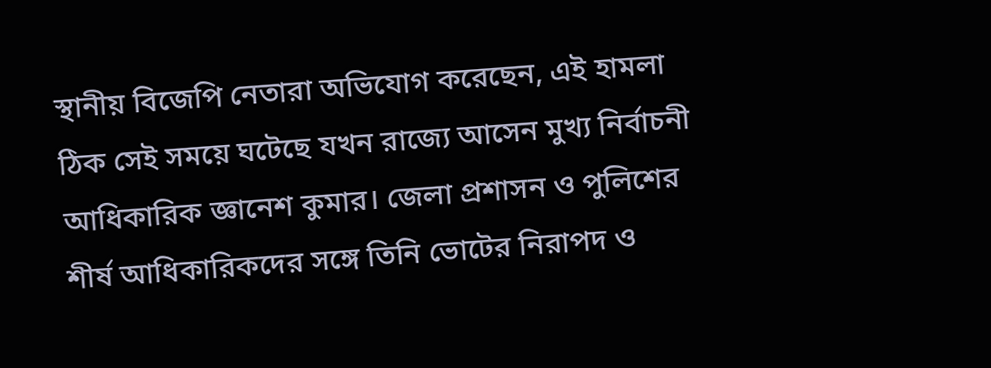স্থানীয় বিজেপি নেতারা অভিযোগ করেছেন, এই হামলা ঠিক সেই সময়ে ঘটেছে যখন রাজ্যে আসেন মুখ্য নির্বাচনী আধিকারিক জ্ঞানেশ কুমার। জেলা প্রশাসন ও পুলিশের শীর্ষ আধিকারিকদের সঙ্গে তিনি ভোটের নিরাপদ ও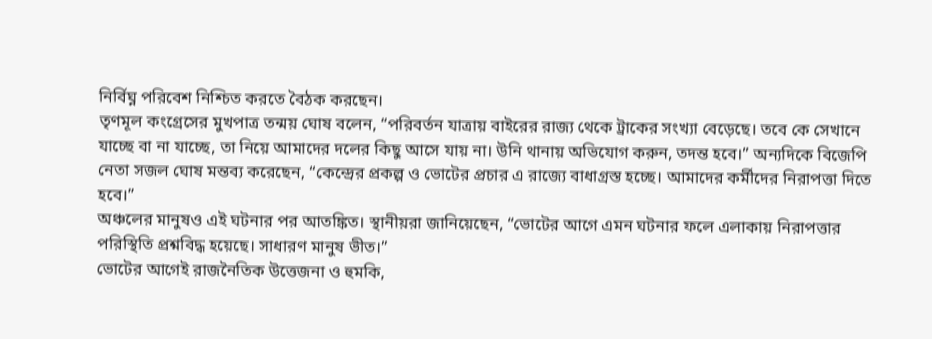নির্বিঘ্ন পরিবেশ নিশ্চিত করতে বৈঠক করছেন।
তৃণমূল কংগ্রেসের মুখপাত্র তন্ময় ঘোষ বলেন, “পরিবর্তন যাত্রায় বাইরের রাজ্য থেকে ট্রাকের সংখ্যা বেড়েছে। তবে কে সেখানে যাচ্ছে বা না যাচ্ছে, তা নিয়ে আমাদের দলের কিছু আসে যায় না। উনি থানায় অভিযোগ করুন, তদন্ত হবে।” অন্যদিকে বিজেপি নেতা সজল ঘোষ মন্তব্য করেছেন, “কেন্দ্রের প্রকল্প ও ভোটের প্রচার এ রাজ্যে বাধাগ্রস্ত হচ্ছে। আমাদের কর্মীদের নিরাপত্তা দিতে হবে।”
অঞ্চলের মানুষও এই ঘটনার পর আতঙ্কিত। স্থানীয়রা জানিয়েছেন, “ভোটের আগে এমন ঘটনার ফলে এলাকায় নিরাপত্তার পরিস্থিতি প্রশ্নবিদ্ধ হয়েছে। সাধারণ মানুষ ভীত।”
ভোটের আগেই রাজনৈতিক উত্তেজনা ও হুমকি,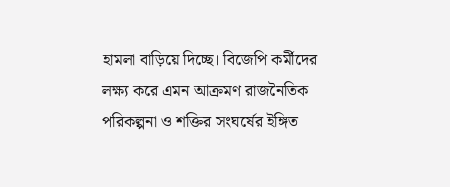হামলা বাড়িয়ে দিচ্ছে। বিজেপি কর্মীদের লক্ষ্য করে এমন আক্রমণ রাজনৈতিক পরিকল্পনা ও শক্তির সংঘর্ষের ইঙ্গিত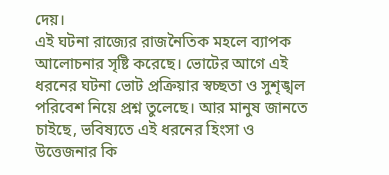দেয়।
এই ঘটনা রাজ্যের রাজনৈতিক মহলে ব্যাপক আলোচনার সৃষ্টি করেছে। ভোটের আগে এই ধরনের ঘটনা ভোট প্রক্রিয়ার স্বচ্ছতা ও সুশৃঙ্খল পরিবেশ নিয়ে প্রশ্ন তুলেছে। আর মানুষ জানতে চাইছে, ভবিষ্যতে এই ধরনের হিংসা ও উত্তেজনার কি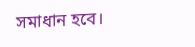সমাধান হবে।